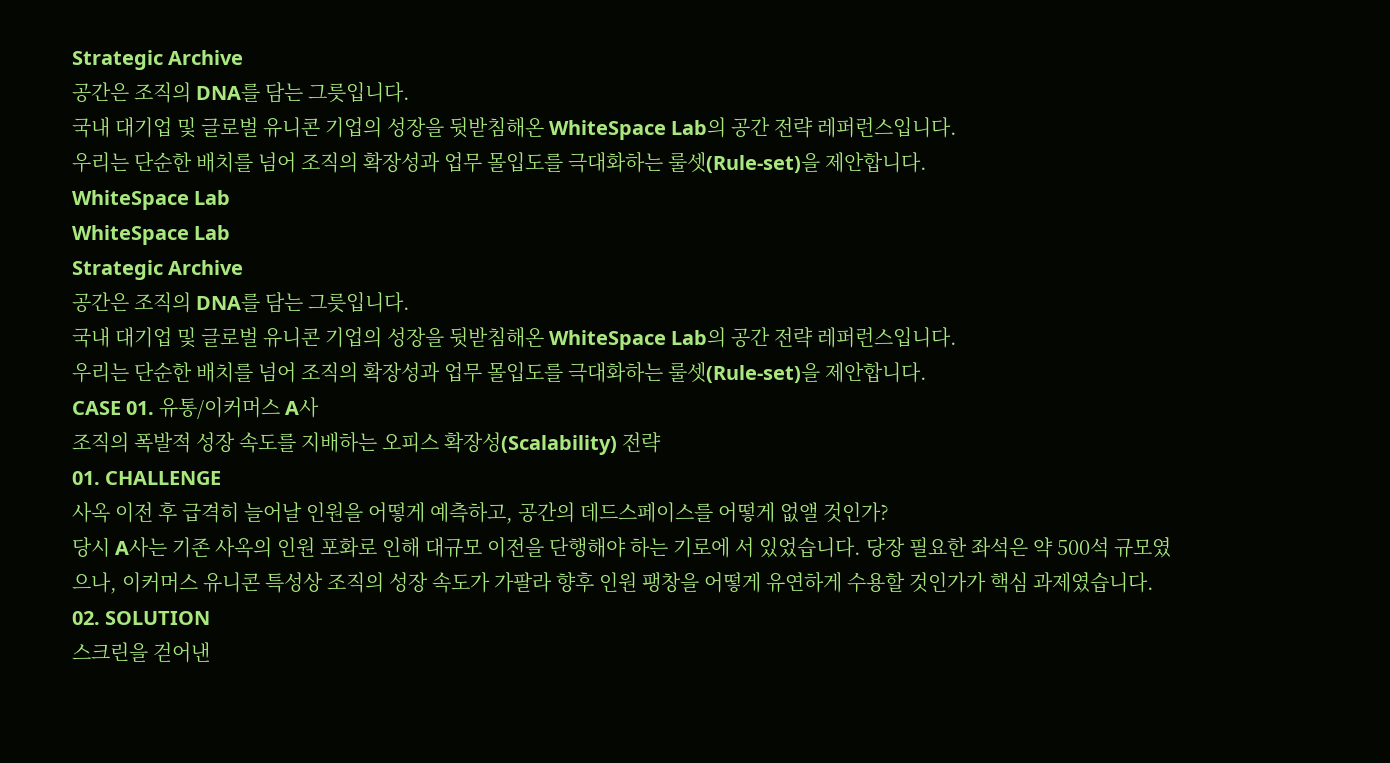Strategic Archive
공간은 조직의 DNA를 담는 그릇입니다.
국내 대기업 및 글로벌 유니콘 기업의 성장을 뒷받침해온 WhiteSpace Lab의 공간 전략 레퍼런스입니다.
우리는 단순한 배치를 넘어 조직의 확장성과 업무 몰입도를 극대화하는 룰셋(Rule-set)을 제안합니다.
WhiteSpace Lab
WhiteSpace Lab
Strategic Archive
공간은 조직의 DNA를 담는 그릇입니다.
국내 대기업 및 글로벌 유니콘 기업의 성장을 뒷받침해온 WhiteSpace Lab의 공간 전략 레퍼런스입니다.
우리는 단순한 배치를 넘어 조직의 확장성과 업무 몰입도를 극대화하는 룰셋(Rule-set)을 제안합니다.
CASE 01. 유통/이커머스 A사
조직의 폭발적 성장 속도를 지배하는 오피스 확장성(Scalability) 전략
01. CHALLENGE
사옥 이전 후 급격히 늘어날 인원을 어떻게 예측하고, 공간의 데드스페이스를 어떻게 없앨 것인가?
당시 A사는 기존 사옥의 인원 포화로 인해 대규모 이전을 단행해야 하는 기로에 서 있었습니다. 당장 필요한 좌석은 약 500석 규모였으나, 이커머스 유니콘 특성상 조직의 성장 속도가 가팔라 향후 인원 팽창을 어떻게 유연하게 수용할 것인가가 핵심 과제였습니다.
02. SOLUTION
스크린을 걷어낸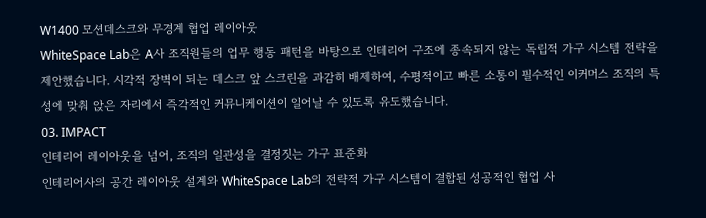W1400 모션데스크와 무경계 협업 레이아웃
WhiteSpace Lab은 A사 조직원들의 업무 행동 패턴을 바탕으로 인테리어 구조에 종속되지 않는 독립적 가구 시스템 전략을 제안했습니다. 시각적 장벽이 되는 데스크 앞 스크린을 과감히 배제하여, 수평적이고 빠른 소통이 필수적인 이커머스 조직의 특성에 맞춰 앉은 자리에서 즉각적인 커뮤니케이션이 일어날 수 있도록 유도했습니다.
03. IMPACT
인테리어 레이아웃을 넘어, 조직의 일관성을 결정짓는 가구 표준화
인테리어사의 공간 레이아웃 설계와 WhiteSpace Lab의 전략적 가구 시스템이 결합된 성공적인 협업 사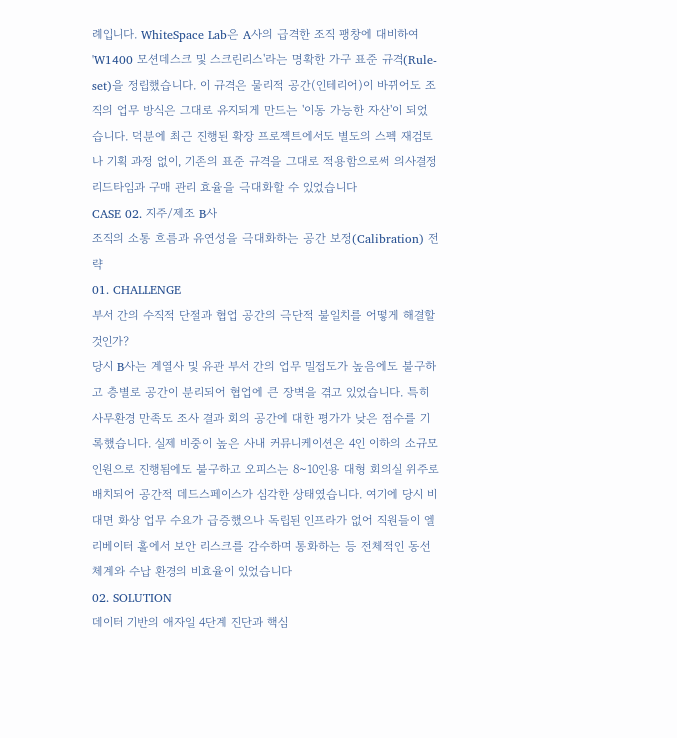례입니다. WhiteSpace Lab은 A사의 급격한 조직 팽창에 대비하여 'W1400 모션데스크 및 스크린리스'라는 명확한 가구 표준 규격(Rule-set)을 정립했습니다. 이 규격은 물리적 공간(인테리어)이 바뀌어도 조직의 업무 방식은 그대로 유지되게 만드는 '이동 가능한 자산'이 되었습니다. 덕분에 최근 진행된 확장 프로젝트에서도 별도의 스펙 재검토나 기획 과정 없이, 기존의 표준 규격을 그대로 적용함으로써 의사결정 리드타임과 구매 관리 효율을 극대화할 수 있었습니다
CASE 02. 지주/제조 B사
조직의 소통 흐름과 유연성을 극대화하는 공간 보정(Calibration) 전략
01. CHALLENGE
부서 간의 수직적 단절과 협업 공간의 극단적 불일치를 어떻게 해결할 것인가?
당시 B사는 계열사 및 유관 부서 간의 업무 밀접도가 높음에도 불구하고 층별로 공간이 분리되어 협업에 큰 장벽을 겪고 있었습니다. 특히 사무환경 만족도 조사 결과 회의 공간에 대한 평가가 낮은 점수를 기록했습니다. 실제 비중이 높은 사내 커뮤니케이션은 4인 이하의 소규모 인원으로 진행됨에도 불구하고 오피스는 8~10인용 대형 회의실 위주로 배치되어 공간적 데드스페이스가 심각한 상태였습니다. 여기에 당시 비대면 화상 업무 수요가 급증했으나 독립된 인프라가 없어 직원들이 엘리베이터 홀에서 보안 리스크를 감수하며 통화하는 등 전체적인 동선 체계와 수납 환경의 비효율이 있었습니다
02. SOLUTION
데이터 기반의 애자일 4단계 진단과 핵심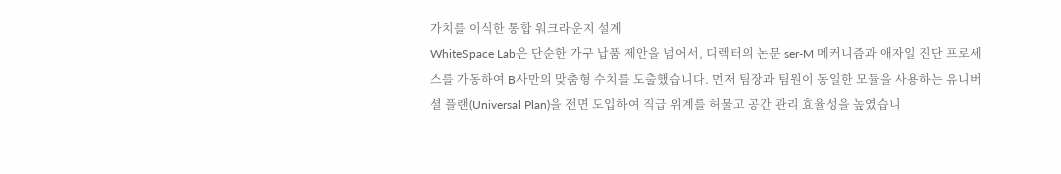가치를 이식한 통합 워크라운지 설계
WhiteSpace Lab은 단순한 가구 납품 제안을 넘어서, 디렉터의 논문 ser-M 메커니즘과 애자일 진단 프로세스를 가동하여 B사만의 맞춤형 수치를 도출했습니다. 먼저 팀장과 팀원이 동일한 모듈을 사용하는 유니버셜 플랜(Universal Plan)을 전면 도입하여 직급 위계를 허물고 공간 관리 효율성을 높였습니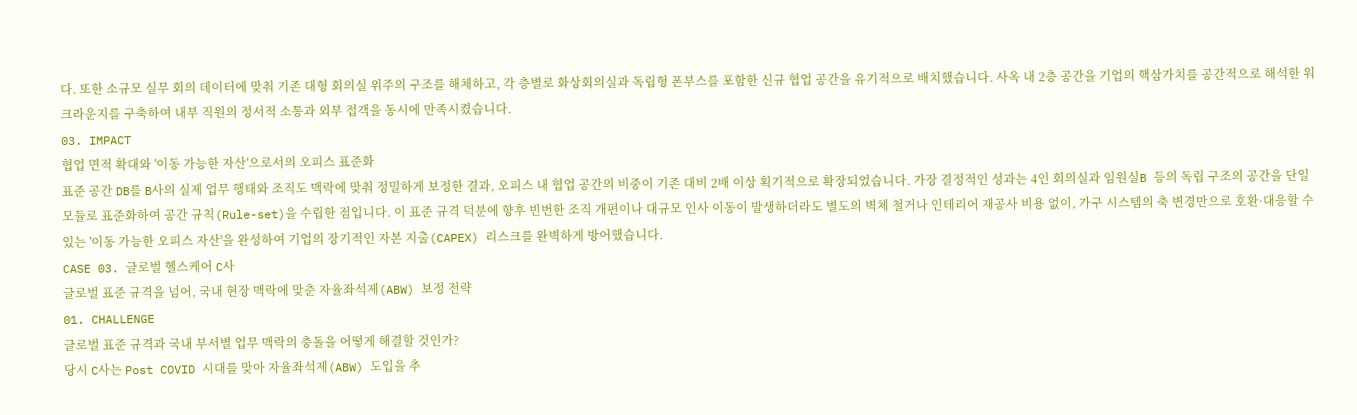다. 또한 소규모 실무 회의 데이터에 맞춰 기존 대형 회의실 위주의 구조를 해체하고, 각 층별로 화상회의실과 독립형 폰부스를 포함한 신규 협업 공간을 유기적으로 배치했습니다. 사옥 내 2층 공간을 기업의 핵삼가치를 공간적으로 해석한 워크라운지를 구축하여 내부 직원의 정서적 소통과 외부 접객을 동시에 만족시켰습니다.
03. IMPACT
협업 면적 확대와 '이동 가능한 자산'으로서의 오피스 표준화
표준 공간 DB를 B사의 실제 업무 행태와 조직도 맥락에 맞춰 정밀하게 보정한 결과, 오피스 내 협업 공간의 비중이 기존 대비 2배 이상 획기적으로 확장되었습니다. 가장 결정적인 성과는 4인 회의실과 임원실B 등의 독립 구조의 공간을 단일 모듈로 표준화하여 공간 규칙(Rule-set)을 수립한 점입니다. 이 표준 규격 덕분에 향후 빈번한 조직 개편이나 대규모 인사 이동이 발생하더라도 별도의 벽체 철거나 인테리어 재공사 비용 없이, 가구 시스템의 축 변경만으로 호환·대응할 수 있는 '이동 가능한 오피스 자산'을 완성하여 기업의 장기적인 자본 지출(CAPEX) 리스크를 완벽하게 방어했습니다.
CASE 03. 글로벌 헬스케어 C사
글로벌 표준 규격을 넘어, 국내 현장 맥락에 맞춘 자율좌석제(ABW) 보정 전략
01. CHALLENGE
글로벌 표준 규격과 국내 부서별 업무 맥락의 충돌을 어떻게 해결할 것인가?
당시 C사는 Post COVID 시대를 맞아 자율좌석제(ABW) 도입을 추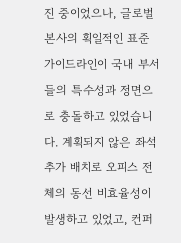진 중이었으나, 글로벌 본사의 획일적인 표준 가이드라인이 국내 부서들의 특수성과 정면으로 충돌하고 있었습니다. 계획되지 않은 좌석 추가 배치로 오피스 전체의 동선 비효율성이 발생하고 있었고, 컨퍼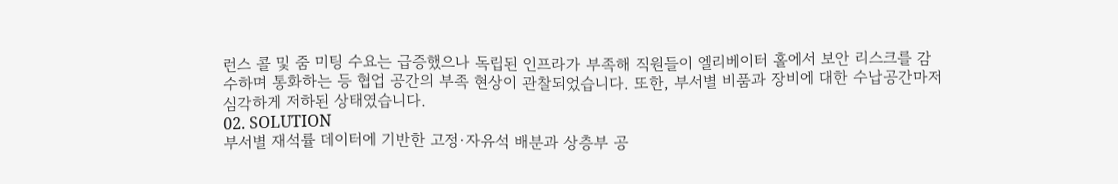런스 콜 및 줌 미팅 수요는 급증했으나 독립된 인프라가 부족해 직원들이 엘리베이터 홀에서 보안 리스크를 감수하며 통화하는 등 협업 공간의 부족 현상이 관찰되었습니다. 또한, 부서별 비품과 장비에 대한 수납공간마저 심각하게 저하된 상태였습니다.
02. SOLUTION
부서별 재석률 데이터에 기반한 고정·자유석 배분과 상층부 공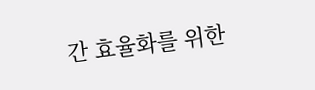간 효율화를 위한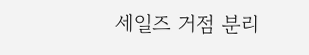세일즈 거점 분리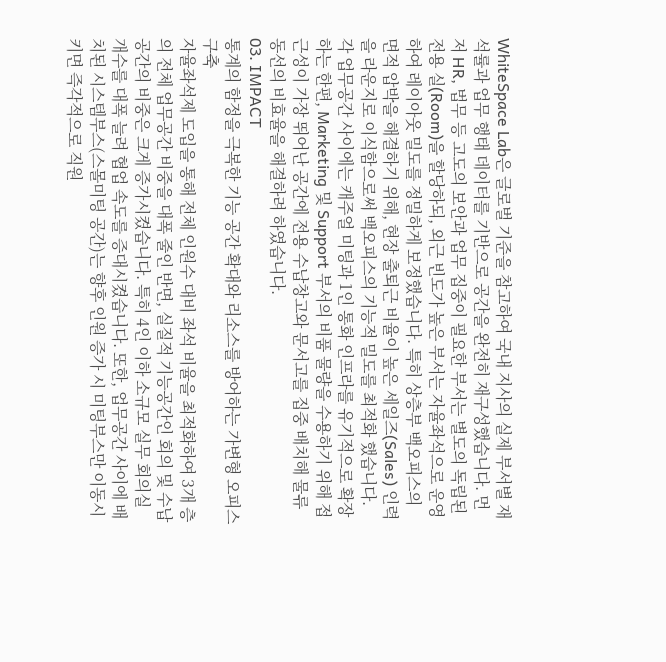WhiteSpace Lab은 글로벌 기준을 참고하여 국내 지사의 실제 부서별 재석률과 업무 행태 데이터를 기반으로 공간을 완전히 재구성했습니다. 먼저 HR, 법무 등 고도의 보안과 업무 집중이 필요한 부서는 별도의 독립된 전용 실(Room)을 할당하되, 외근 빈도가 높은 부서는 자율좌석으로 운영하여 레이아웃 밀도를 정밀하게 보정했습니다. 특히 상층부 백오피스의 면적 압박을 해결하기 위해, 현장 출퇴근 비율이 높은 세일즈(Sales) 인력을 라운지로 이식함으로써 백오피스의 기능적 밀도를 최적화 했습니다. 각 업무공간 사이에는 캐주얼 미팅과 1인 통화 인프라를 유기적으로 확장하는 한편, Marketing 및 Support 부서의 비품 물량을 수용하기 위해 접근성이 가장 뛰어난 공간에 전용 수납창고와 문서고를 집중 배치해 물류 동선의 비효율을 해결하려 하였습니다.
03. IMPACT
통계의 함정을 극복한 기능 공간 확대와 리소스를 방어하는 가변형 오피스 구축
자율좌석제 도입을 통해 전체 인원수 대비 좌석 비율을 최적화하여 3개 층의 전체 업무공간 비중을 대폭 줄인 반면, 실질적 기능공간인 회의 및 수납공간의 비중은 크게 증가시켰습니다. 특히 4인 이하 소규모 실무 회의실 개수를 대폭 늘려 협업 속도를 증대시켰습니다. 또한, 업무공간 사이에 배치된 시스템부스(스몰미팅 공간)는 향후 인원 증가 시 미팅부스만 이동시키면 즉각적으로 직원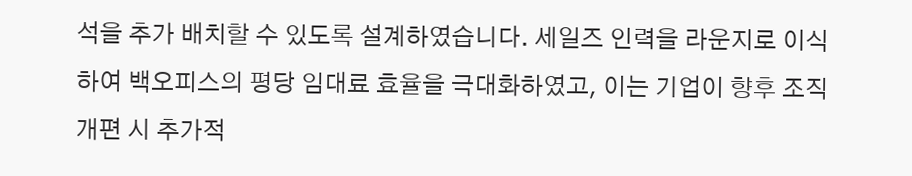석을 추가 배치할 수 있도록 설계하였습니다. 세일즈 인력을 라운지로 이식하여 백오피스의 평당 임대료 효율을 극대화하였고, 이는 기업이 향후 조직 개편 시 추가적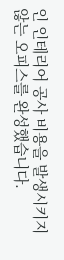인 인테리어 공사 비용을 발생시키지 않는 오피스를 완성했습니다.